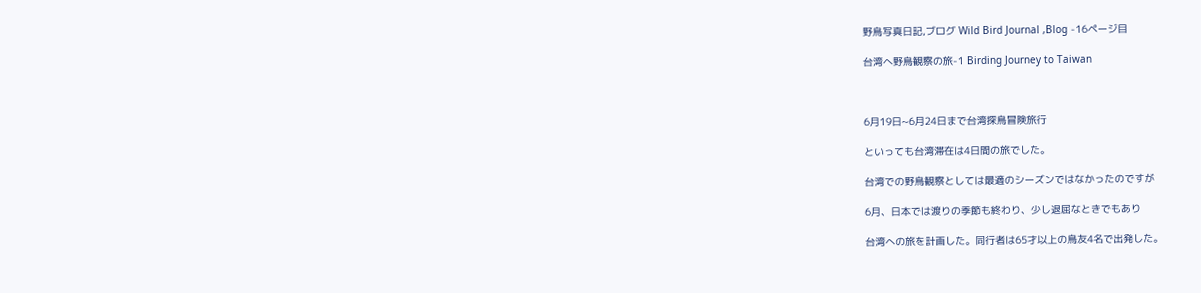野鳥写真日記,ブログ Wild Bird Journal ,Blog -16ページ目

台湾へ野鳥観察の旅-1 Birding Journey to Taiwan



6月19日~6月24日まで台湾探鳥冒険旅行

といっても台湾滞在は4日間の旅でした。

台湾での野鳥観察としては最適のシーズンではなかったのですが

6月、日本では渡りの季節も終わり、少し退屈なときでもあり

台湾への旅を計画した。同行者は65才以上の鳥友4名で出発した。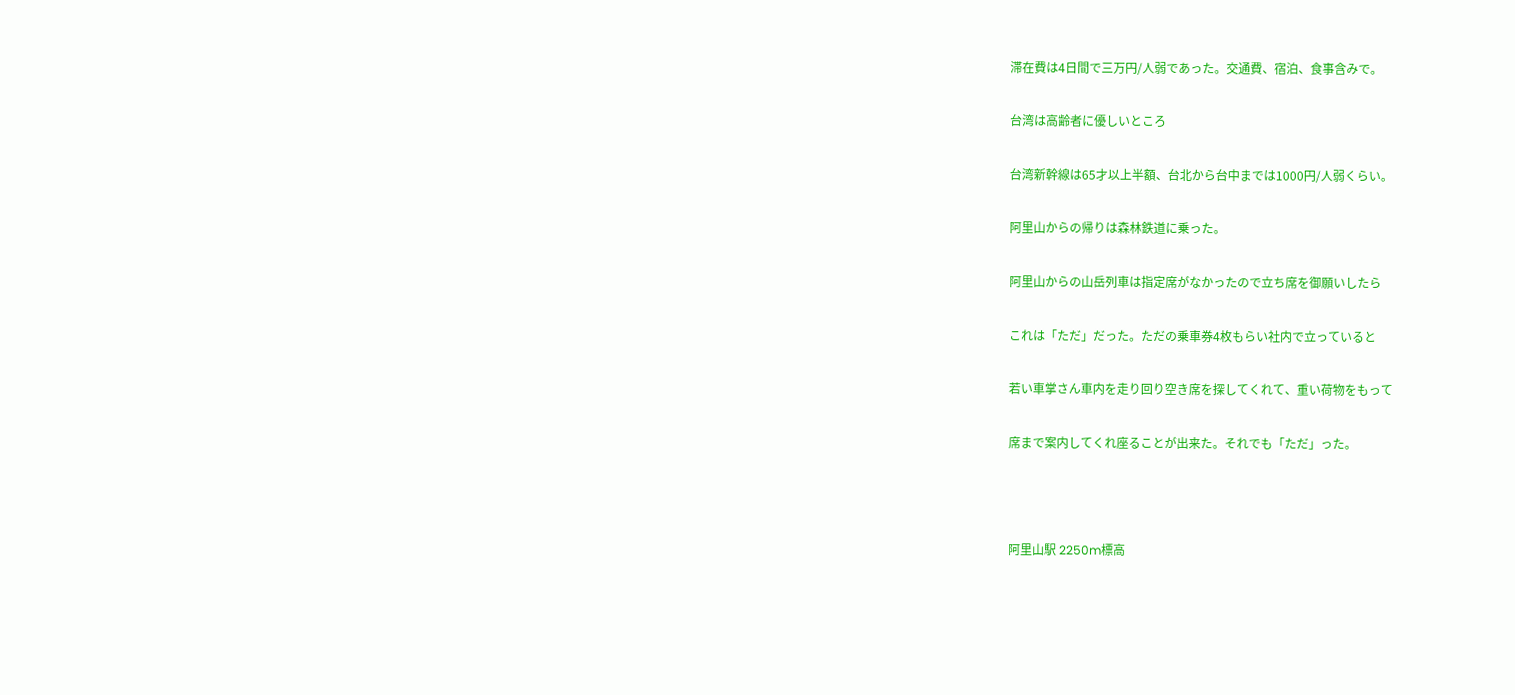滞在費は4日間で三万円/人弱であった。交通費、宿泊、食事含みで。

台湾は高齢者に優しいところ

台湾新幹線は65才以上半額、台北から台中までは1000円/人弱くらい。

阿里山からの帰りは森林鉄道に乗った。

阿里山からの山岳列車は指定席がなかったので立ち席を御願いしたら

これは「ただ」だった。ただの乗車券4枚もらい社内で立っていると

若い車掌さん車内を走り回り空き席を探してくれて、重い荷物をもって

席まで案内してくれ座ることが出来た。それでも「ただ」った。



阿里山駅 2250m標高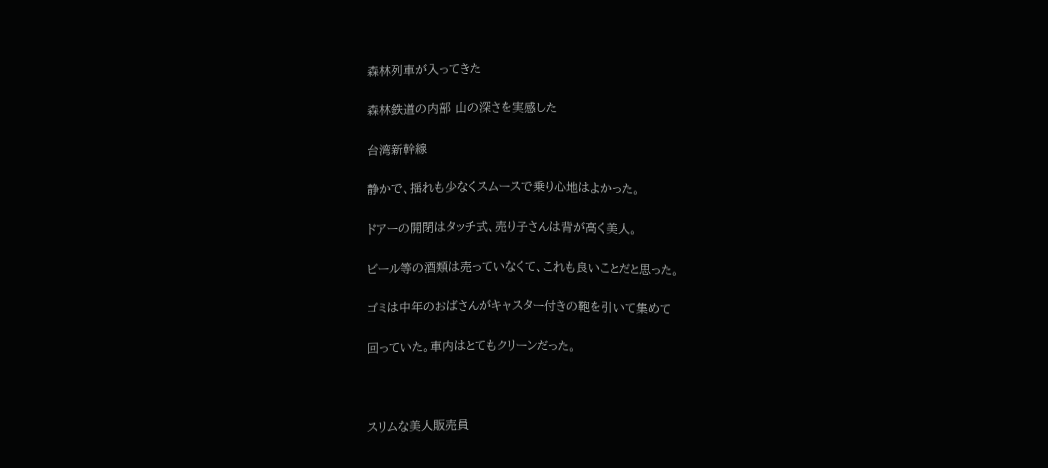森林列車が入ってきた

森林鉄道の内部 山の深さを実感した

台湾新幹線

静かで、揺れも少なくスムースで乗り心地はよかった。

ドアーの開閉はタッチ式、売り子さんは背が高く美人。

ビール等の酒類は売っていなくて、これも良いことだと思った。

ゴミは中年のおばさんがキャスター付きの鞄を引いて集めて

回っていた。車内はとてもクリーンだった。



スリムな美人販売員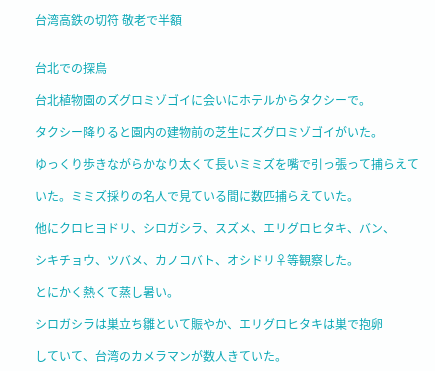台湾高鉄の切符 敬老で半額


台北での探鳥

台北植物園のズグロミゾゴイに会いにホテルからタクシーで。

タクシー降りると園内の建物前の芝生にズグロミゾゴイがいた。

ゆっくり歩きながらかなり太くて長いミミズを嘴で引っ張って捕らえて

いた。ミミズ採りの名人で見ている間に数匹捕らえていた。

他にクロヒヨドリ、シロガシラ、スズメ、エリグロヒタキ、バン、

シキチョウ、ツバメ、カノコバト、オシドリ♀等観察した。

とにかく熱くて蒸し暑い。

シロガシラは巣立ち雛といて賑やか、エリグロヒタキは巣で抱卵

していて、台湾のカメラマンが数人きていた。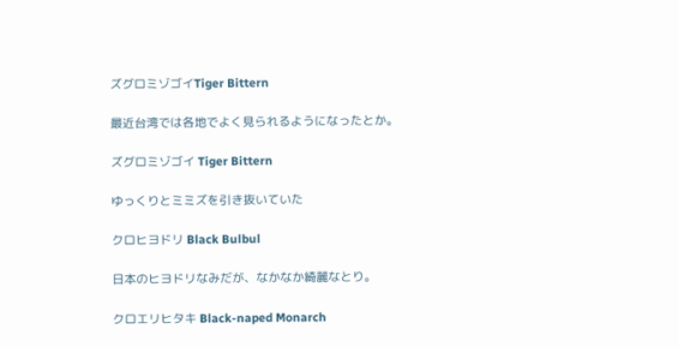ズグロミゾゴイTiger Bittern

最近台湾では各地でよく見られるようになったとか。

ズグロミゾゴイ Tiger Bittern

ゆっくりとミミズを引き抜いていた

クロヒヨドリ Black Bulbul

日本のヒヨドリなみだが、なかなか綺麗なとり。

クロエリヒタキ Black-naped Monarch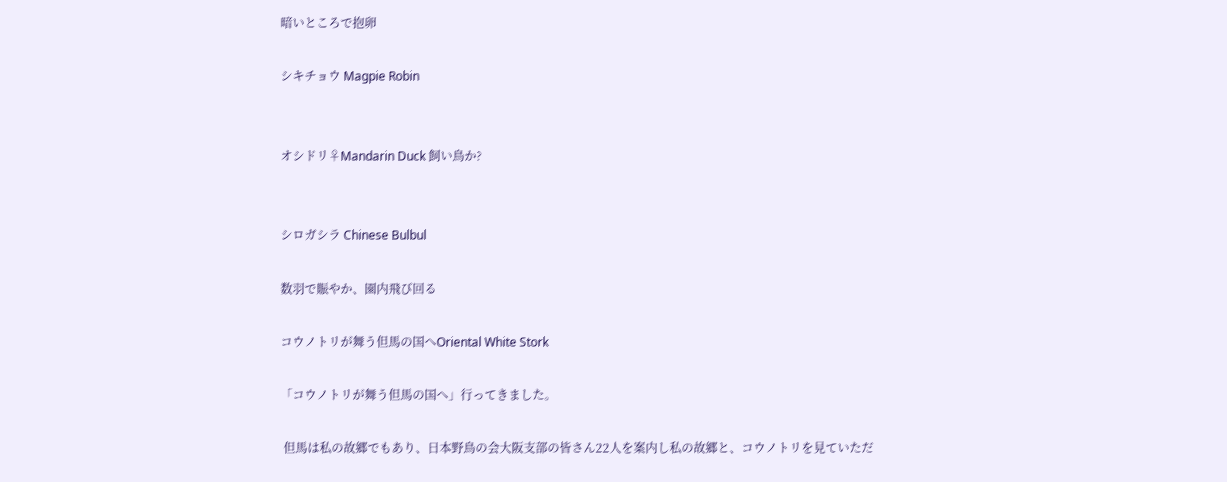暗いところで抱卵

シキチョウ Magpie Robin


オシドリ♀Mandarin Duck 飼い鳥か?


シロガシラ Chinese Bulbul

数羽で賑やか、園内飛び回る

コウノトリが舞う但馬の国へOriental White Stork

「コウノトリが舞う但馬の国へ」行ってきました。

 但馬は私の故郷でもあり、日本野鳥の会大阪支部の皆さん22人を案内し私の故郷と、コウノトリを見ていただ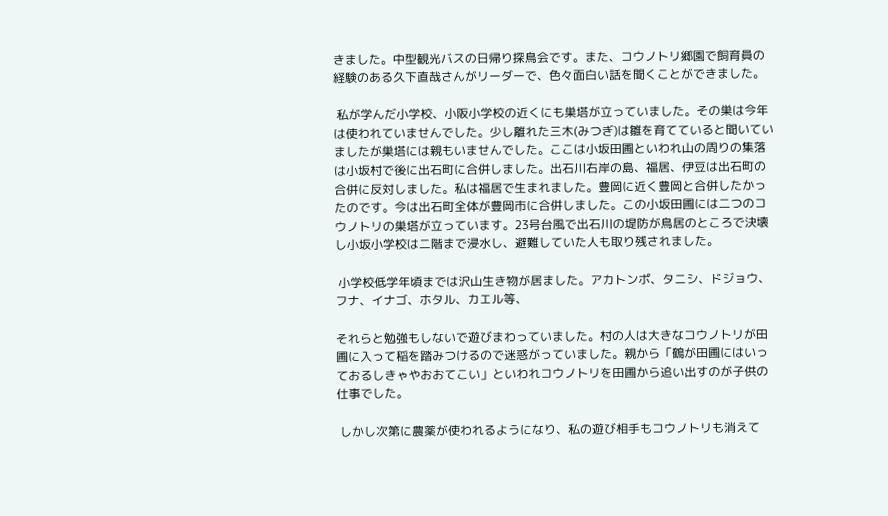きました。中型観光バスの日帰り探鳥会です。また、コウノトリ郷園で飼育員の経験のある久下直哉さんがリーダーで、色々面白い話を聞くことができました。

 私が学んだ小学校、小阪小学校の近くにも巣塔が立っていました。その巣は今年は使われていませんでした。少し離れた三木(みつぎ)は雛を育てていると聞いていましたが巣塔には親もいませんでした。ここは小坂田圃といわれ山の周りの集落は小坂村で後に出石町に合併しました。出石川右岸の島、福居、伊豆は出石町の合併に反対しました。私は福居で生まれました。豊岡に近く豊岡と合併したかったのです。今は出石町全体が豊岡市に合併しました。この小坂田圃には二つのコウノトリの巣塔が立っています。23号台風で出石川の堤防が鳥居のところで決壊し小坂小学校は二階まで浸水し、避難していた人も取り残されました。

 小学校低学年頃までは沢山生き物が居ました。アカトンポ、タニシ、ドジョウ、フナ、イナゴ、ホタル、カエル等、

それらと勉強もしないで遊びまわっていました。村の人は大きなコウノトリが田圃に入って稲を踏みつけるので迷惑がっていました。親から「鶴が田圃にはいっておるしきゃやおおてこい」といわれコウノトリを田圃から追い出すのが子供の仕事でした。

 しかし次第に農薬が使われるようになり、私の遊び相手もコウノトリも消えて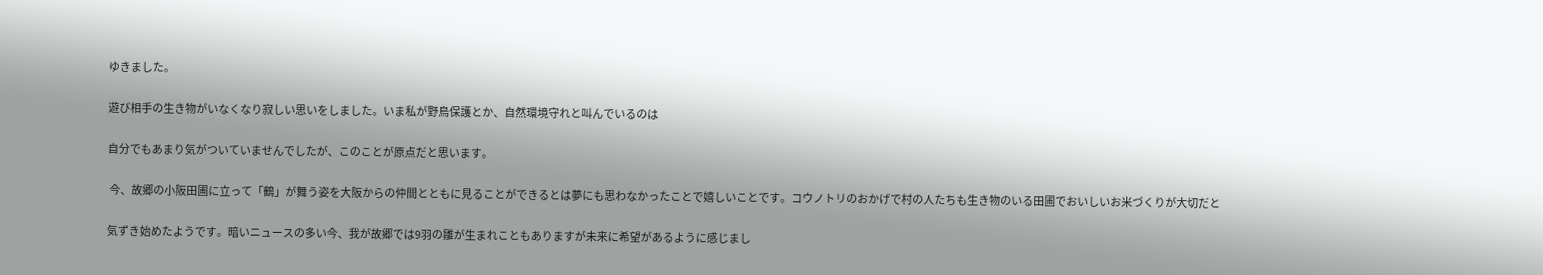ゆきました。

遊び相手の生き物がいなくなり寂しい思いをしました。いま私が野鳥保護とか、自然環境守れと叫んでいるのは

自分でもあまり気がついていませんでしたが、このことが原点だと思います。

 今、故郷の小阪田圃に立って「鶴」が舞う姿を大阪からの仲間とともに見ることができるとは夢にも思わなかったことで嬉しいことです。コウノトリのおかげで村の人たちも生き物のいる田圃でおいしいお米づくりが大切だと

気ずき始めたようです。暗いニュースの多い今、我が故郷では9羽の雛が生まれこともありますが未来に希望があるように感じまし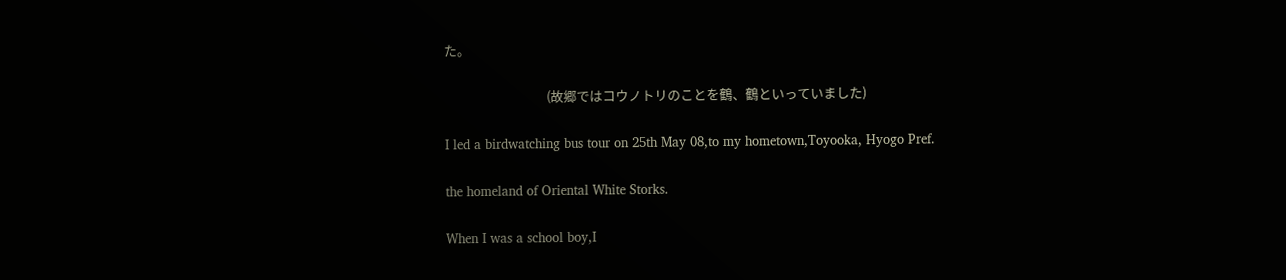た。

                                  (故郷ではコウノトリのことを鶴、鶴といっていました)

I led a birdwatching bus tour on 25th May 08,to my hometown,Toyooka, Hyogo Pref.

the homeland of Oriental White Storks.

When I was a school boy,I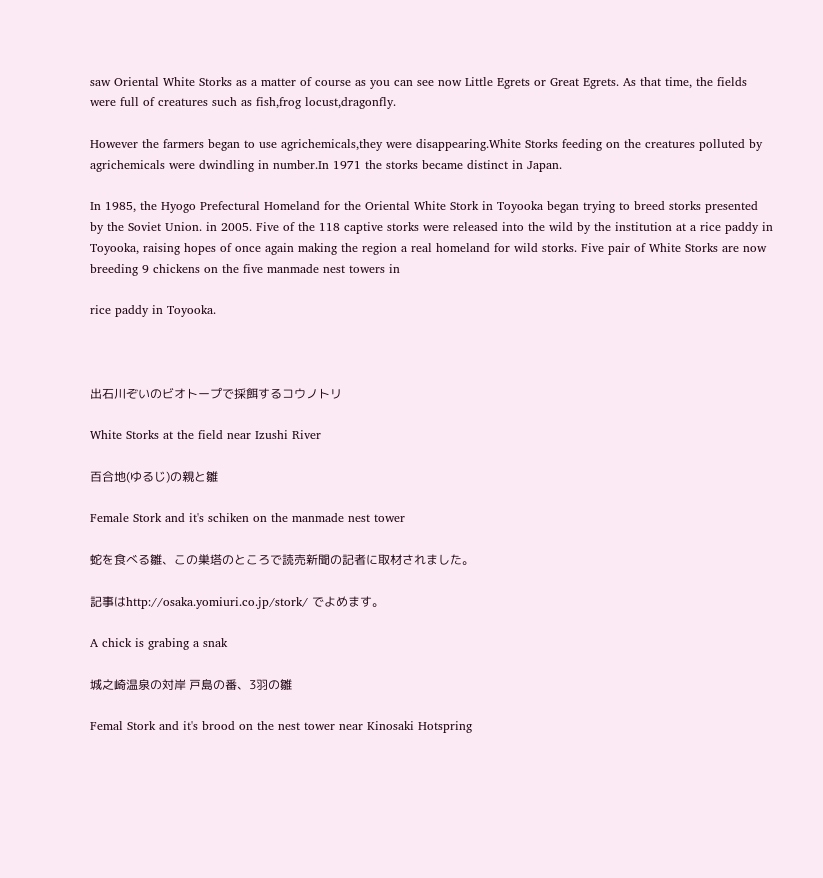saw Oriental White Storks as a matter of course as you can see now Little Egrets or Great Egrets. As that time, the fields were full of creatures such as fish,frog locust,dragonfly.

However the farmers began to use agrichemicals,they were disappearing.White Storks feeding on the creatures polluted by agrichemicals were dwindling in number.In 1971 the storks became distinct in Japan.

In 1985, the Hyogo Prefectural Homeland for the Oriental White Stork in Toyooka began trying to breed storks presented by the Soviet Union. in 2005. Five of the 118 captive storks were released into the wild by the institution at a rice paddy in Toyooka, raising hopes of once again making the region a real homeland for wild storks. Five pair of White Storks are now breeding 9 chickens on the five manmade nest towers in

rice paddy in Toyooka.



出石川ぞいのビオトープで採餌するコウノトリ

White Storks at the field near Izushi River

百合地(ゆるじ)の親と雛

Female Stork and it's schiken on the manmade nest tower

蛇を食べる雛、この巣塔のところで読売新聞の記者に取材されました。

記事はhttp://osaka.yomiuri.co.jp/stork/ でよめます。

A chick is grabing a snak

城之崎温泉の対岸 戸島の番、3羽の雛

Femal Stork and it's brood on the nest tower near Kinosaki Hotspring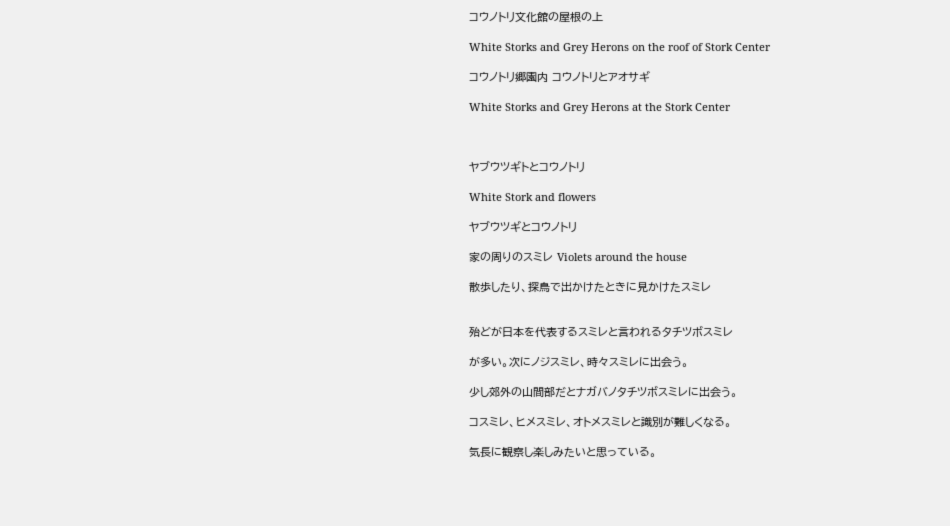コウノトリ文化館の屋根の上

White Storks and Grey Herons on the roof of Stork Center

コウノトリ郷園内 コウノトリとアオサギ

White Storks and Grey Herons at the Stork Center



ヤブウツギトとコウノトリ

White Stork and flowers

ヤブウツギとコウノトリ

家の周りのスミレ Violets around the house

散歩したり、探鳥で出かけたときに見かけたスミレ


殆どが日本を代表するスミレと言われるタチツボスミレ

が多い。次にノジスミレ、時々スミレに出会う。

少し郊外の山間部だとナガバノタチツボスミレに出会う。

コスミレ、ヒメスミレ、オトメスミレと識別が難しくなる。

気長に観察し楽しみたいと思っている。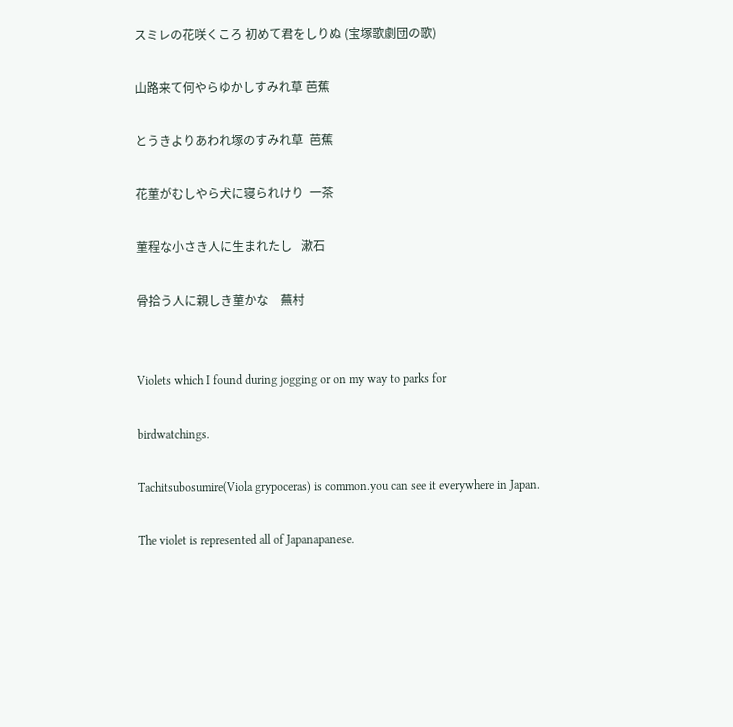スミレの花咲くころ 初めて君をしりぬ (宝塚歌劇団の歌)

山路来て何やらゆかしすみれ草 芭蕉

とうきよりあわれ塚のすみれ草  芭蕉

花菫がむしやら犬に寝られけり  一茶

菫程な小さき人に生まれたし   漱石

骨拾う人に親しき菫かな    蕪村


Violets which I found during jogging or on my way to parks for

birdwatchings.

Tachitsubosumire(Viola grypoceras) is common.you can see it everywhere in Japan.

The violet is represented all of Japanapanese.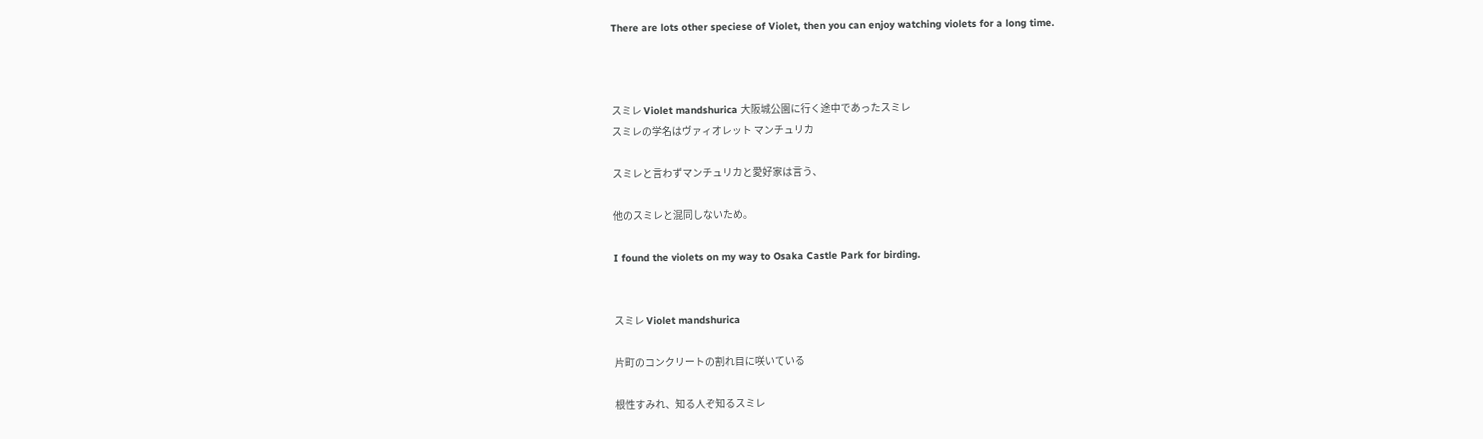There are lots other speciese of Violet, then you can enjoy watching violets for a long time.



スミレ Violet mandshurica 大阪城公園に行く途中であったスミレ
スミレの学名はヴァィオレット マンチュリカ

スミレと言わずマンチュリカと愛好家は言う、

他のスミレと混同しないため。

I found the violets on my way to Osaka Castle Park for birding.


スミレ Violet mandshurica

片町のコンクリートの割れ目に咲いている

根性すみれ、知る人ぞ知るスミレ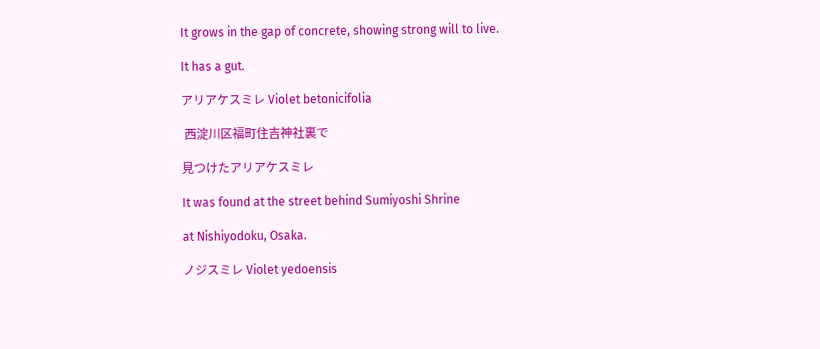It grows in the gap of concrete, showing strong will to live.

It has a gut.

アリアケスミレ Violet betonicifolia

 西淀川区福町住吉神社裏で

見つけたアリアケスミレ

It was found at the street behind Sumiyoshi Shrine

at Nishiyodoku, Osaka.

ノジスミレ Violet yedoensis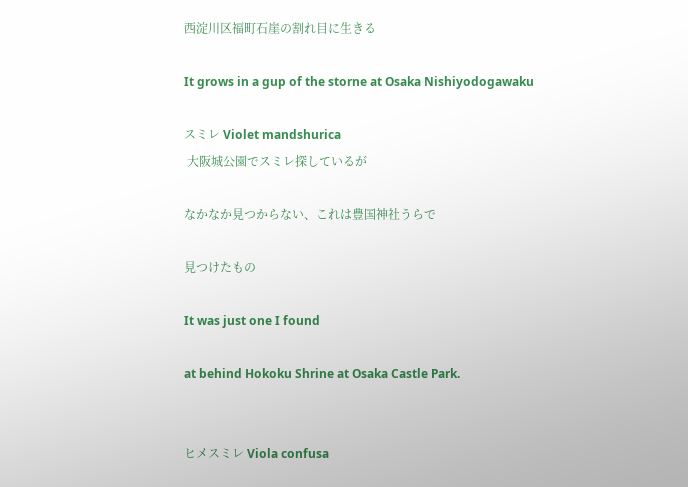西淀川区福町石崖の割れ目に生きる

It grows in a gup of the storne at Osaka Nishiyodogawaku

スミレ Violet mandshurica
 大阪城公園でスミレ探しているが

なかなか見つからない、これは豊国神社うらで

見つけたもの

It was just one I found

at behind Hokoku Shrine at Osaka Castle Park.


ヒメスミレ Viola confusa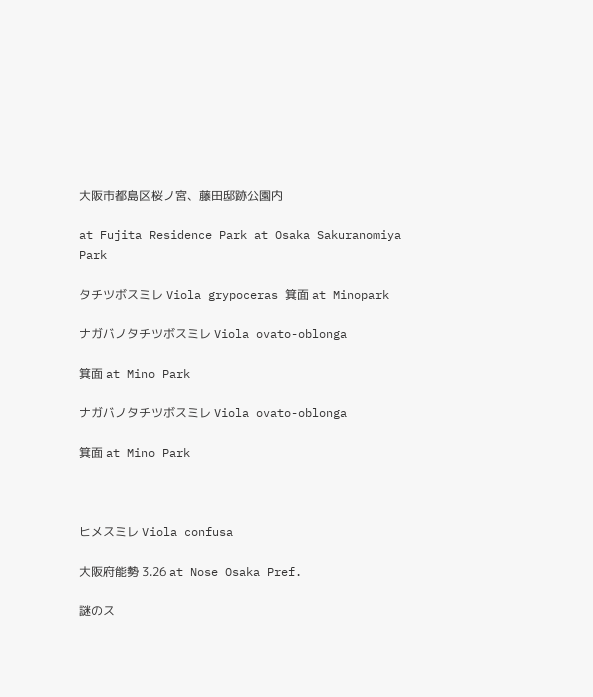大阪市都島区桜ノ宮、藤田邸跡公園内

at Fujita Residence Park at Osaka Sakuranomiya Park

タチツボスミレ Viola grypoceras 箕面 at Minopark

ナガバノタチツボスミレ Viola ovato-oblonga

箕面 at Mino Park

ナガバノタチツボスミレ Viola ovato-oblonga

箕面 at Mino Park



ヒメスミレ Viola confusa

大阪府能勢 3.26 at Nose Osaka Pref.

謎のス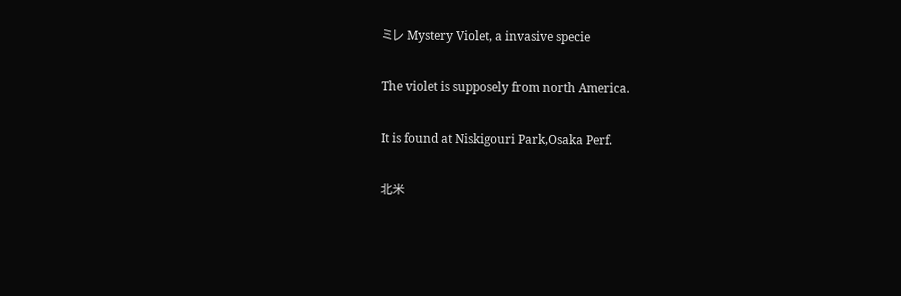ミレ Mystery Violet, a invasive specie

The violet is supposely from north America.

It is found at Niskigouri Park,Osaka Perf.

北米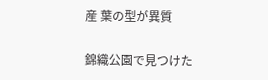産 葉の型が異質

錦織公園で見つけた